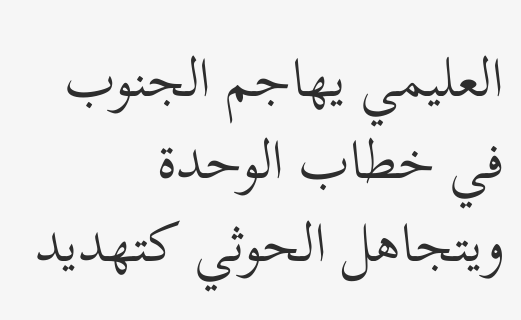العليمي يهاجم الجنوب في خطاب الوحدة ويتجاهل الحوثي كتهديد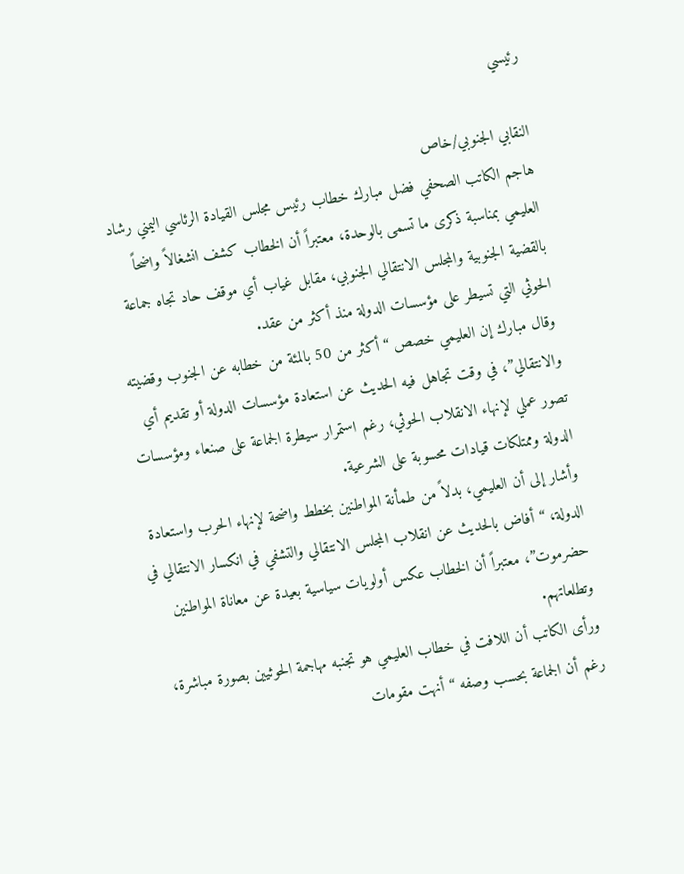رئيسي

النقابي الجنوبي/خاص
هاجم الكاتب الصحفي فضل مبارك خطاب رئيس مجلس القيادة الرئاسي اليمني رشاد العليمي بمناسبة ذكرى ما تسمى بالوحدة، معتبراً أن الخطاب كشف انشغالاً واضحاً بالقضية الجنوبية والمجلس الانتقالي الجنوبي، مقابل غياب أي موقف حاد تجاه جماعة الحوثي التي تسيطر على مؤسسات الدولة منذ أكثر من عقد.
وقال مبارك إن العليمي خصص “أكثر من 50 بالمئة من خطابه عن الجنوب وقضيته والانتقالي”، في وقت تجاهل فيه الحديث عن استعادة مؤسسات الدولة أو تقديم أي تصور عملي لإنهاء الانقلاب الحوثي، رغم استمرار سيطرة الجماعة على صنعاء ومؤسسات الدولة وممتلكات قيادات محسوبة على الشرعية.
وأشار إلى أن العليمي، بدلاً من طمأنة المواطنين بخطط واضحة لإنهاء الحرب واستعادة الدولة، “أفاض بالحديث عن انقلاب المجلس الانتقالي والتشفي في انكسار الانتقالي في حضرموت”، معتبراً أن الخطاب عكس أولويات سياسية بعيدة عن معاناة المواطنين وتطلعاتهم.
ورأى الكاتب أن اللافت في خطاب العليمي هو تجنبه مهاجمة الحوثيين بصورة مباشرة، رغم أن الجماعة بحسب وصفه “أنهت مقومات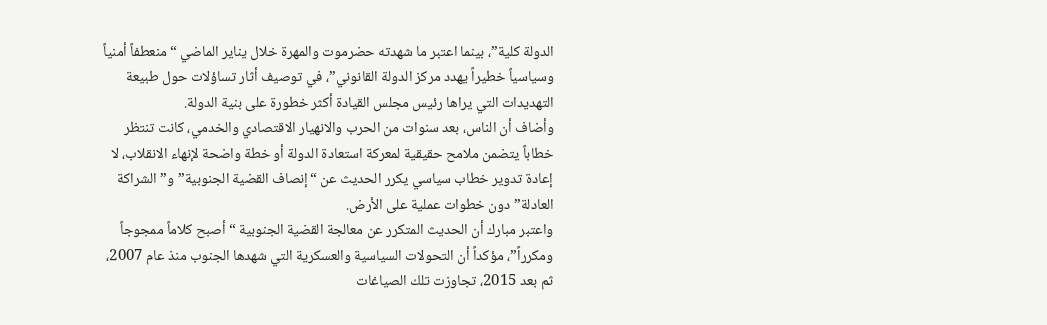الدولة كلية”، بينما اعتبر ما شهدته حضرموت والمهرة خلال يناير الماضي “منعطفاً أمنياً وسياسياً خطيراً يهدد مركز الدولة القانوني”، في توصيف أثار تساؤلات حول طبيعة التهديدات التي يراها رئيس مجلس القيادة أكثر خطورة على بنية الدولة.
وأضاف أن الناس، بعد سنوات من الحرب والانهيار الاقتصادي والخدمي، كانت تنتظر خطاباً يتضمن ملامح حقيقية لمعركة استعادة الدولة أو خطة واضحة لإنهاء الانقلاب، لا إعادة تدوير خطاب سياسي يكرر الحديث عن “إنصاف القضية الجنوبية” و”الشراكة العادلة” دون خطوات عملية على الأرض.
واعتبر مبارك أن الحديث المتكرر عن معالجة القضية الجنوبية “أصبح كلاماً ممجوجاً ومكرراً”، مؤكداً أن التحولات السياسية والعسكرية التي شهدها الجنوب منذ عام 2007، ثم بعد 2015، تجاوزت تلك الصياغات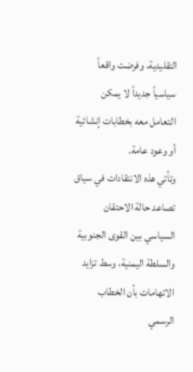التقليدية، وفرضت واقعاً سياسياً جديداً لا يمكن التعامل معه بخطابات إنشائية أو وعود عامة.
وتأتي هذه الانتقادات في سياق تصاعد حالة الاحتقان السياسي بين القوى الجنوبية والسلطة اليمنية، وسط تزايد الاتهامات بأن الخطاب الرسمي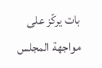بات يركّز على مواجهة المجلس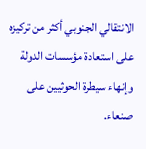الانتقالي الجنوبي أكثر من تركيزه على استعادة مؤسسات الدولة وإنهاء سيطرة الحوثيين على صنعاء.